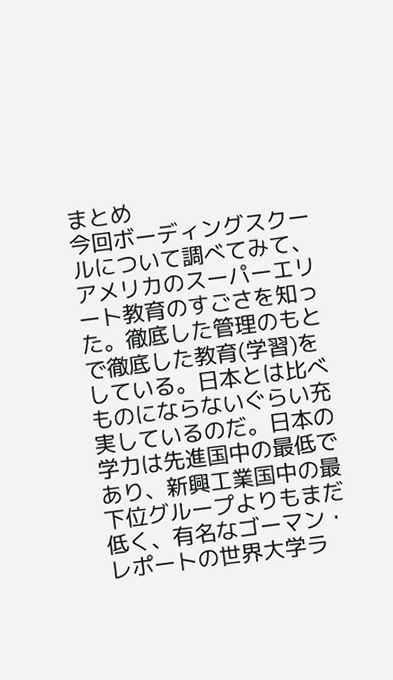まとめ
今回ボーディングスクールについて調べてみて、アメリカのスーパーエリート教育のすごさを知った。徹底した管理のもとで徹底した教育(学習)をしている。日本とは比べものにならないぐらい充実しているのだ。日本の学力は先進国中の最低であり、新興工業国中の最下位グループよりもまだ低く、有名なゴーマン・レポートの世界大学ラ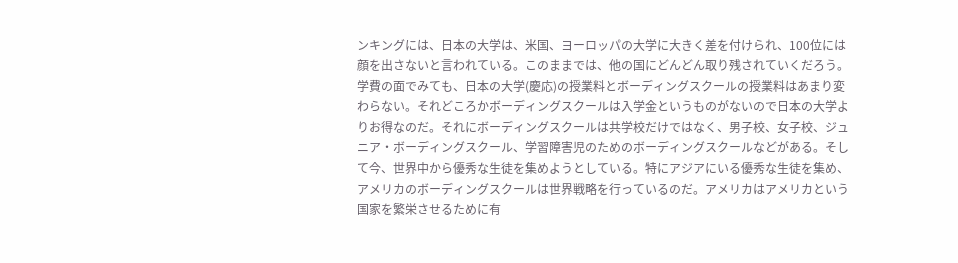ンキングには、日本の大学は、米国、ヨーロッパの大学に大きく差を付けられ、100位には顔を出さないと言われている。このままでは、他の国にどんどん取り残されていくだろう。学費の面でみても、日本の大学(慶応)の授業料とボーディングスクールの授業料はあまり変わらない。それどころかボーディングスクールは入学金というものがないので日本の大学よりお得なのだ。それにボーディングスクールは共学校だけではなく、男子校、女子校、ジュニア・ボーディングスクール、学習障害児のためのボーディングスクールなどがある。そして今、世界中から優秀な生徒を集めようとしている。特にアジアにいる優秀な生徒を集め、アメリカのボーディングスクールは世界戦略を行っているのだ。アメリカはアメリカという国家を繁栄させるために有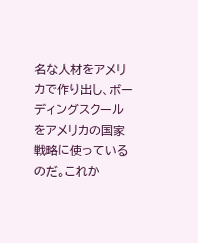名な人材をアメリカで作り出し、ボーディングスクールをアメリカの国家戦略に使っているのだ。これか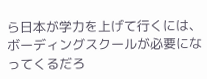ら日本が学力を上げて行くには、ボーディングスクールが必要になってくるだろ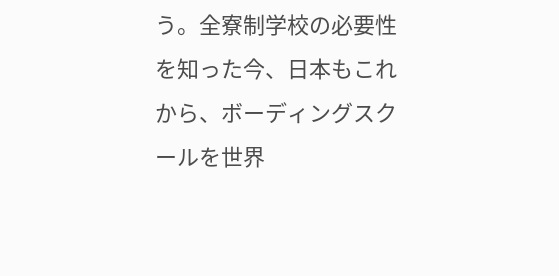う。全寮制学校の必要性を知った今、日本もこれから、ボーディングスクールを世界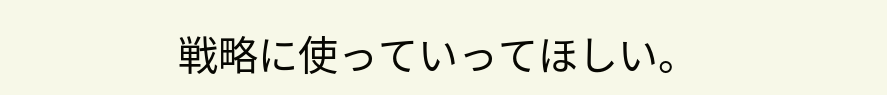戦略に使っていってほしい。